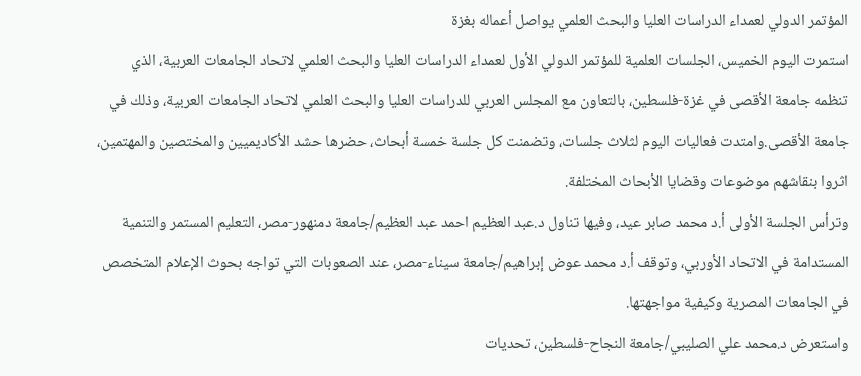المؤتمر الدولي لعمداء الدراسات العليا والبحث العلمي يواصل أعماله بغزة
استمرت اليوم الخميس، الجلسات العلمية للمؤتمر الدولي الأول لعمداء الدراسات العليا والبحث العلمي لاتحاد الجامعات العربية، الذي تنظمه جامعة الأقصى في غزة-فلسطين، بالتعاون مع المجلس العربي للدراسات العليا والبحث العلمي لاتحاد الجامعات العربية، وذلك في جامعة الأقصى.وامتدت فعاليات اليوم لثلاث جلسات، وتضمنت كل جلسة خمسة أبحاث، حضرها حشد الأكاديميين والمختصين والمهتمين، اثروا بنقاشهم موضوعات وقضايا الأبحاث المختلفة.
وترأس الجلسة الأولى أ.د محمد صابر عيد، وفيها تناول د.عبد العظيم احمد عبد العظيم/جامعة دمنهور-مصر، التعليم المستمر والتنمية المستدامة في الاتحاد الأوربي، وتوقف أ.د محمد عوض إبراهيم/جامعة سيناء-مصر، عند الصعوبات التي تواجه بحوث الإعلام المتخصص في الجامعات المصرية وكيفية مواجهتها.
واستعرض د.محمد علي الصليبي/جامعة النجاح-فلسطين، تحديات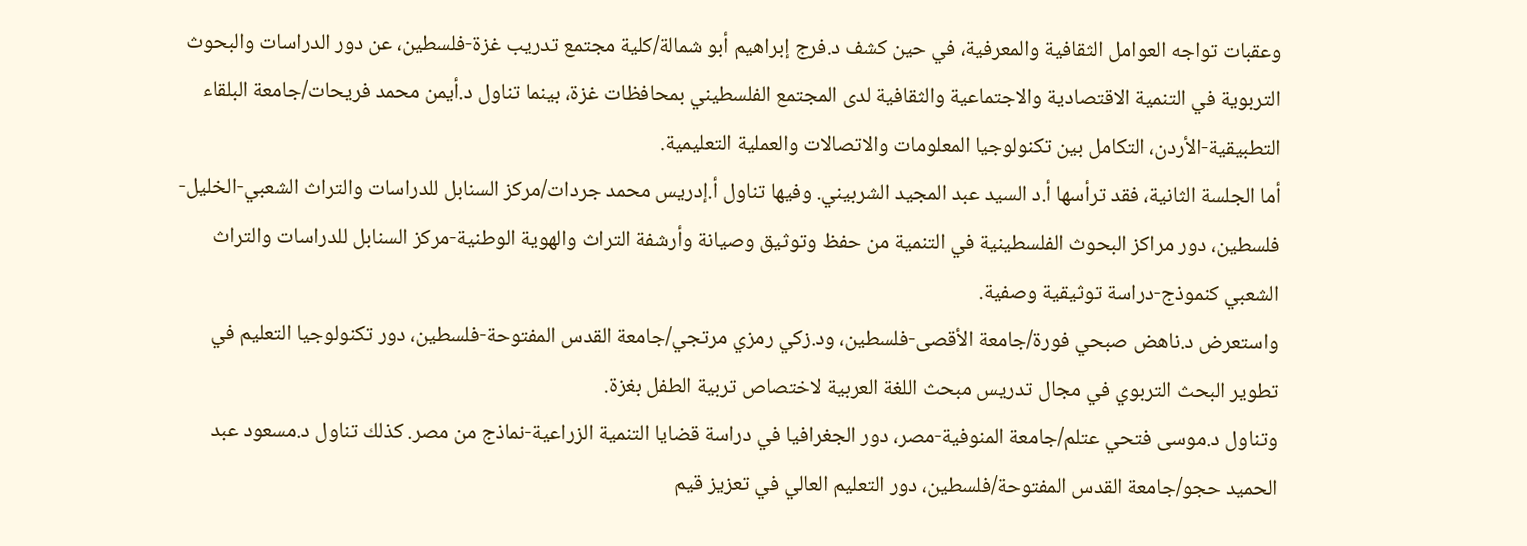وعقبات تواجه العوامل الثقافية والمعرفية، في حين كشف د.فرج إبراهيم أبو شمالة/كلية مجتمع تدريب غزة-فلسطين، عن دور الدراسات والبحوث التربوية في التنمية الاقتصادية والاجتماعية والثقافية لدى المجتمع الفلسطيني بمحافظات غزة، بينما تناول د.أيمن محمد فريحات/جامعة البلقاء التطبيقية-الأردن، التكامل بين تكنولوجيا المعلومات والاتصالات والعملية التعليمية.
أما الجلسة الثانية، فقد ترأسها أ.د السيد عبد المجيد الشربيني. وفيها تناول أ.إدريس محمد جردات/مركز السنابل للدراسات والتراث الشعبي-الخليل-فلسطين، دور مراكز البحوث الفلسطينية في التنمية من حفظ وتوثيق وصيانة وأرشفة التراث والهوية الوطنية-مركز السنابل للدراسات والتراث الشعبي كنموذج-دراسة توثيقية وصفية.
واستعرض د.ناهض صبحي فورة/جامعة الأقصى-فلسطين، ود.زكي رمزي مرتجي/جامعة القدس المفتوحة-فلسطين، دور تكنولوجيا التعليم في تطوير البحث التربوي في مجال تدريس مبحث اللغة العربية لاختصاص تربية الطفل بغزة.
وتناول د.موسى فتحي عتلم/جامعة المنوفية-مصر، دور الجغرافيا في دراسة قضايا التنمية الزراعية-نماذج من مصر. كذلك تناول د.مسعود عبد الحميد حجو/جامعة القدس المفتوحة/فلسطين، دور التعليم العالي في تعزيز قيم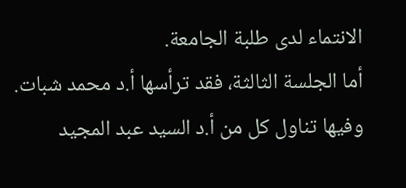الانتماء لدى طلبة الجامعة.
أما الجلسة الثالثة، فقد ترأسها أ.د محمد شبات. وفيها تناول كل من أ.د السيد عبد المجيد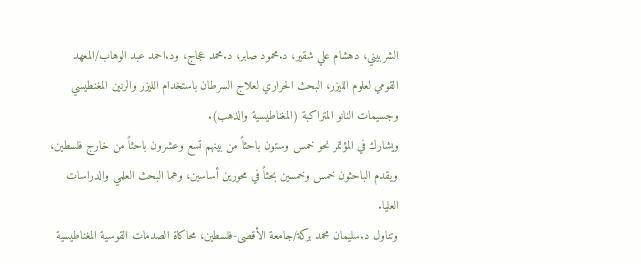الشربيني، دهشام علي شقير، د.محمود صابر، د.محمد عجاج، ود.احمد عبد الوهاب/المعهد القومي لعلوم الليزر، البحث الحراري لعلاج السرطان باستخدام الليزر والرنين المغنطيسي وجسيمات النانو المتراكبة (المغناطيسية والذهب).
ويشارك في المؤتمر نحو خمس وستون باحثاً من بينهم تسع وعشرون باحثاً من خارج فلسطين، ويقدم الباحثون خمس وخمسين بحثاً في محورين أساسين، وهما البحث العلمي والدراسات العليا.
وتناول د.سليمان محمد بركة/جامعة الأقصى-فلسطين، محاكاة الصدمات القوسية المغناطيسية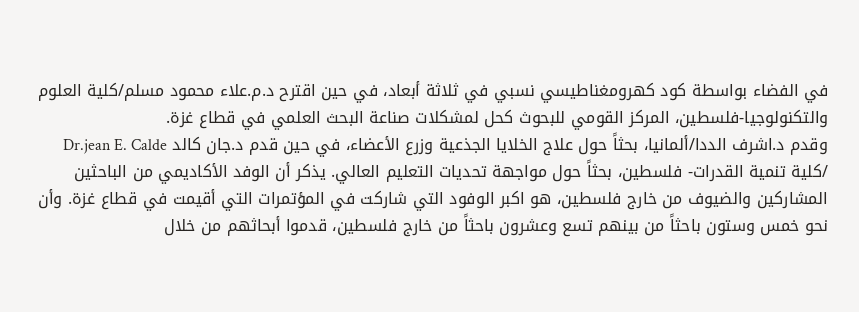في الفضاء بواسطة كود كهرومغناطيسي نسبي في ثلاثة أبعاد، في حين اقترح د.م.علاء محمود مسلم/كلية العلوم والتكنولوجيا-فلسطين، المركز القومي للبحوث كحل لمشكلات صناعة البحث العلمي في قطاع غزة.
وقدم د.اشرف الددا/ألمانيا، بحثاً حول علاج الخلايا الجذعية وزرع الأعضاء، في حين قدم د.جان كالد Dr.jean E. Calde /كلية تنمية القدرات- فلسطين، بحثاً حول مواجهة تحديات التعليم العالي. يذكر أن الوفد الأكاديمي من الباحثين المشاركين والضيوف من خارج فلسطين، هو اكبر الوفود التي شاركت في المؤتمرات التي أقيمت في قطاع غزة. وأن نحو خمس وستون باحثاً من بينهم تسع وعشرون باحثاً من خارج فلسطين، قدموا أبحاثهم من خلال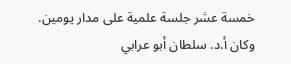خمسة عشر جلسة علمية على مدار يومين.
وكان أ.د. سلطان أبو عرابي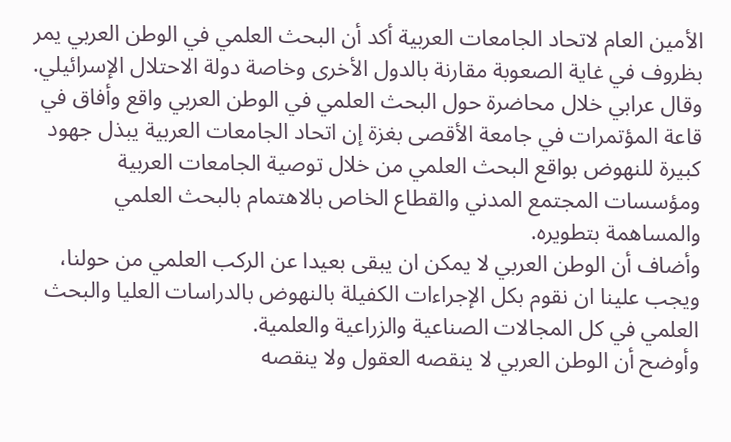الأمين العام لاتحاد الجامعات العربية أكد أن البحث العلمي في الوطن العربي يمر بظروف في غاية الصعوبة مقارنة بالدول الأخرى وخاصة دولة الاحتلال الإسرائيلي.
وقال عرابي خلال محاضرة حول البحث العلمي في الوطن العربي واقع وأفاق في قاعة المؤتمرات في جامعة الأقصى بغزة إن اتحاد الجامعات العربية يبذل جهود كبيرة للنهوض بواقع البحث العلمي من خلال توصية الجامعات العربية ومؤسسات المجتمع المدني والقطاع الخاص بالاهتمام بالبحث العلمي والمساهمة بتطويره.
وأضاف أن الوطن العربي لا يمكن ان يبقى بعيدا عن الركب العلمي من حولنا، ويجب علينا ان نقوم بكل الإجراءات الكفيلة بالنهوض بالدراسات العليا والبحث العلمي في كل المجالات الصناعية والزراعية والعلمية.
وأوضح أن الوطن العربي لا ينقصه العقول ولا ينقصه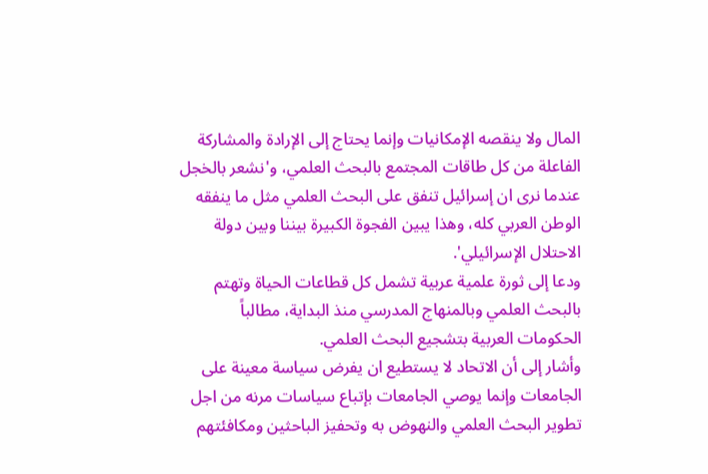المال ولا ينقصه الإمكانيات وإنما يحتاج إلى الإرادة والمشاركة الفاعلة من كل طاقات المجتمع بالبحث العلمي، و'نشعر بالخجل عندما نرى ان إسرائيل تنفق على البحث العلمي مثل ما ينفقه الوطن العربي كله، وهذا يبين الفجوة الكبيرة بيننا وبين دولة الاحتلال الإسرائيلي'.
ودعا إلى ثورة علمية عربية تشمل كل قطاعات الحياة وتهتم بالبحث العلمي وبالمنهاج المدرسي منذ البداية، مطالباً الحكومات العربية بتشجيع البحث العلمي.
وأشار إلى أن الاتحاد لا يستطيع ان يفرض سياسة معينة على الجامعات وإنما يوصي الجامعات بإتباع سياسات مرنه من اجل تطوير البحث العلمي والنهوض به وتحفيز الباحثين ومكافئتهم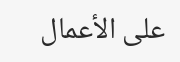على الأعمال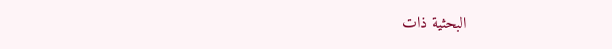البحثية ذات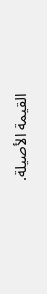القيمة الأصيلة.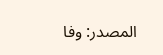المصدر: وفا